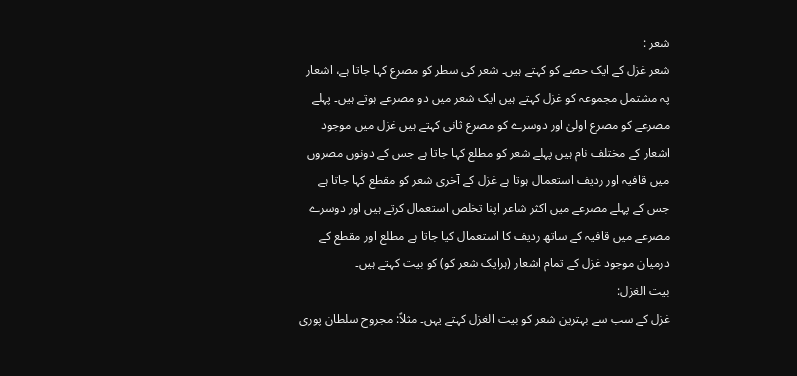شعر :
شعر غزل کے ایک حصے کو کہتے ہیں۔ شعر کی سطر کو مصرع کہا جاتا ہے، اشعار پہ مشتمل مجموعہ کو غزل کہتے ہیں ایک شعر میں دو مصرعے ہوتے ہیں۔ پہلے مصرعے کو مصرع اولیٰ اور دوسرے کو مصرع ثانی کہتے ہیں غزل میں موجود اشعار کے مختلف نام ہیں پہلے شعر کو مطلع کہا جاتا ہے جس کے دونوں مصروں میں قافیہ اور ردیف استعمال ہوتا ہے غزل کے آخری شعر کو مقطع کہا جاتا ہے جس کے پہلے مصرعے میں اکثر شاعر اپنا تخلص استعمال کرتے ہیں اور دوسرے مصرعے میں قافیہ کے ساتھ ردیف کا استعمال کیا جاتا ہے مطلع اور مقطع کے درمیان موجود غزل کے تمام اشعار (ہرایک شعر کو) کو بیت کہتے ہیں۔
بیت الغزل:
غزل کے سب سے بہترین شعر کو بیت الغزل کہتے یہں۔ مثلاً: مجروح سلطان پوری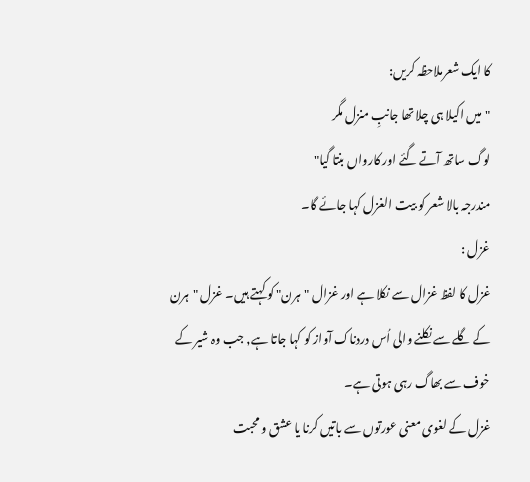کا ایک شعرملاحظہ کریں:
"میں اکیلا ہی چلا تھا جانبِ منزل مگر
لوگ ساتھ آتے گئے اور کارواں بنتا گیا"
مندرجہ بالا شعر کو بیت الغزل کہا جائے گا۔
غزل :
غزل کا لفظ غزال سے نکلا ہے اور غزال "ہرن" کو کہتے ہیں۔ غزل "ہرن کے گلے سے نکلنے والی اُس دردناک آواز کو کہا جاتا ہے, جب وہ شیر کے خوف سے بھاگ رہی ہوتی ہے۔
غزل کے لغوی معنی عورتوں سے باتیں کرنا یا عشق و محبت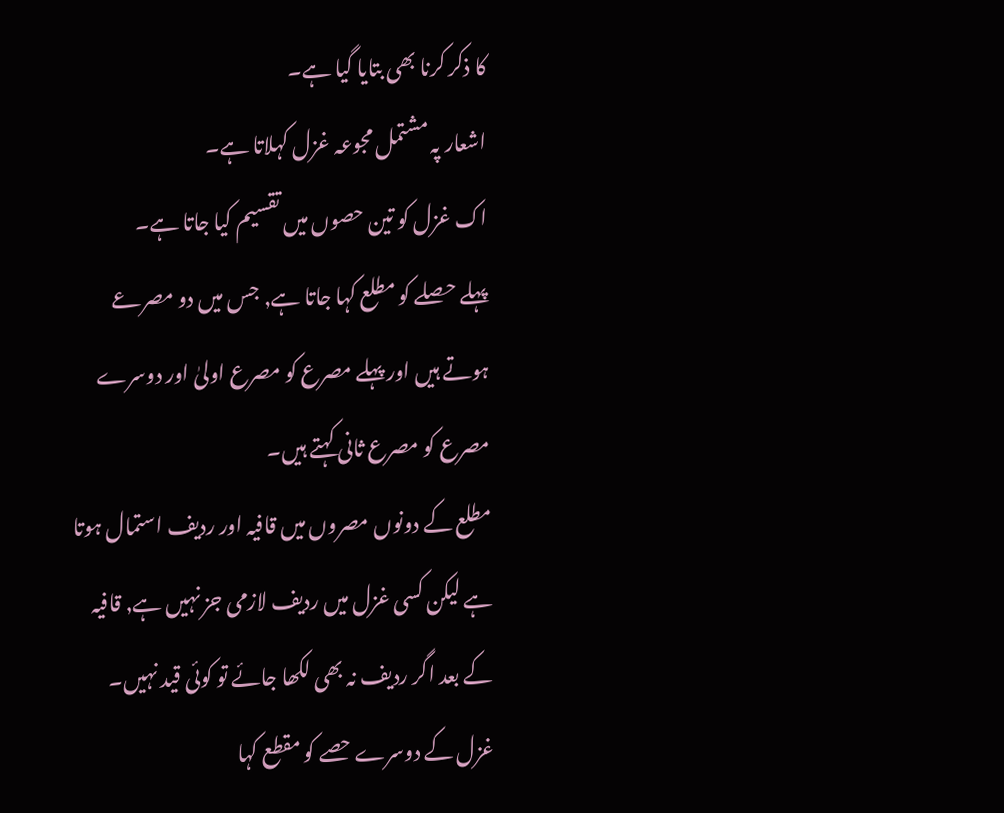کا ذکر کرنا بھی بتایا گیا ہے۔
اشعار پہ مشتمل مجوعہ غزل کہلاتا ہے۔
اک غزل کو تین حصوں میں تقسیم کیا جاتا ہے۔
پہلے حصلے کو مطلع کہا جاتا ہے, جس میں دو مصرعے ہوتے ہیں اور پہلے مصرع کو مصرع اولیٰ اور دوسرے مصرع کو مصرع ثانی کہتے ہیں۔
مطلع کے دونوں مصروں میں قافیہ اور ردیف استمال ہوتا ہے لیکن کسی غزل میں ردیف لازمی جز نہیں ہے, قافیہ کے بعد اگر ردیف نہ بھی لکھا جائے تو کوئی قید نہیں۔
غزل کے دوسرے حصے کو مقطع کہا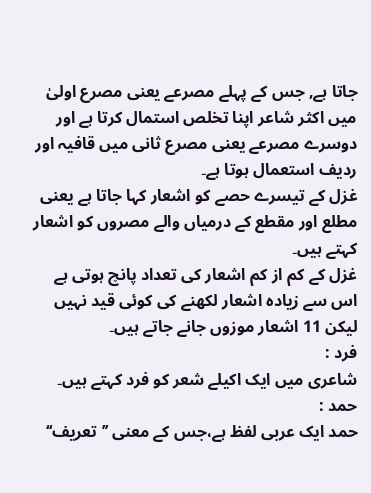جاتا ہے, جس کے پہلے مصرعے یعنی مصرع اولیٰ میں اکثر شاعر اپنا تخلص استمال کرتا ہے اور دوسرے مصرعے یعنی مصرع ثانی میں قافیہ اور ردیف استعمال ہوتا ہے۔
غزل کے تیسرے حصے کو اشعار کہا جاتا ہے یعنی مطلع اور مقطع کے درمیاں والے مصروں کو اشعار کہتے ہیں۔
غزل کے کم از کم اشعار کی تعداد پانچ ہوتی ہے اس سے زیادہ اشعار لکھنے کی کوئی قید نہیں لیکن 11 اشعار موزوں جانے جاتے ہیں۔
فرد :
شاعری میں ایک اکیلے شعر کو فرد کہتے ہیں۔
حمد :
حمد ایک عربی لفظ ہے،جس کے معنی ’’تعریف‘‘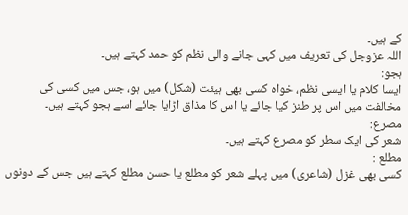کے ہیں۔
اللہ عزوجل کی تعریف میں کہی جانے والی نظم کو حمد کہتے ہیں۔
ہجو:
ایسا کلام یا ایسی نظم، خواہ کسی بھی ہیئت (شکل) میں ہو، جس میں کسی کی مخالفت میں اس پر طنز کیا جائے یا اس کا مذاق اڑایا جائے اسے ہجو کہتے ہیں۔
مصرع:
شعر کی ایک سطر کو مصرع کہتے ہیں۔
مطلع :
کسی بھی غزل (شاعری) میں پہلے شعر کو مطلع یا حسن مطلع کہتے ہیں جس کے دونوں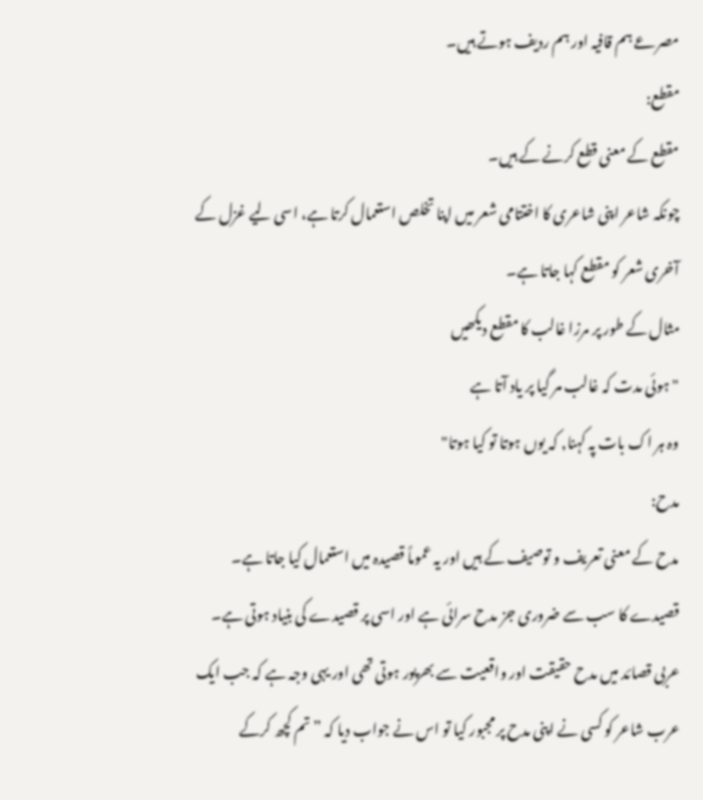مصرعے ہم قافیہ اور ہم ردیف ہوتے ہیں۔
مقطع:
مقطع کے معنی قطع کرنے کے ہیں۔
چونکہ شاعر اپنی شاعری کا اختتامی شعر میں اپنا تخلص استعمال کرتا ہے، اسی لیے غزل کے آخری شعر کو مقطع کہا جاتا ہے۔
مثال کے طور پر مرزا غالب کا مقطع دیکھیں
"ہوئی مدت کہ غالب مر گیا پر یاد آتا ہے
وہ ہر اک بات پہ کہنا, کہ یوں ہوتا تو کیا ہوتا"
مدح:
مدح کے معنی تعریف و توصیف کے ہیں اور یہ عموماً قصیدہ میں استعمال کیا جاتا ہے۔
قصیدے کا سب سے ضروری جز مدح سرائی ہے اور اسی پر قصیدے کی بنیاد ہوتی ہے۔
عربی قصائد میں مدح حقیقت اور واقعیت سے بھرپور ہوتی تھی اور یہی وجہ ہے کہ جب ایک عرب شاعر کو کسی نے اپنی مدح پر مجبور کیا تو اس نے جواب دیا کہ ” تم کچھ کرکے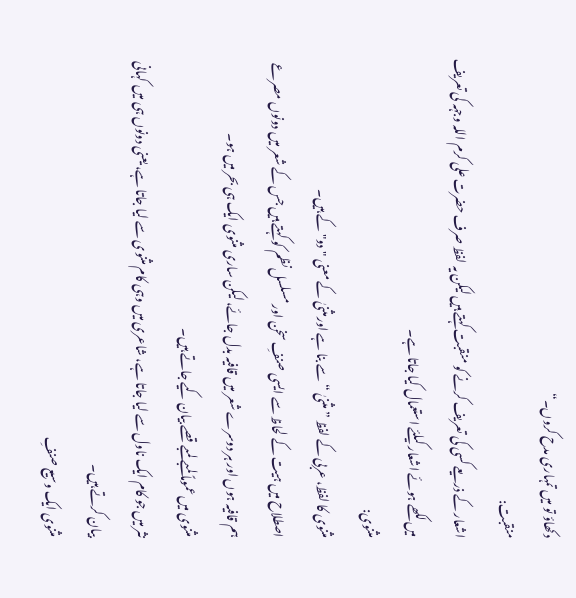دکھاؤ تو میں تمہاری مدح کروں۔“
منقبت:
اشعار کے ذریعے کسی کی تعریف کرنے کو منقبت کہتے ہیں لیکن یہ لفظ صرف حضرت علی کرم اللہ وجہہ کی تعریف میں لکھے ہوئے اشعار کیلئے استعمال کیا جاتا ہے۔
مثنوی:
مثنوی کا لفظ، عربی کے لفظ ”مثنیٰ “ سے بنا ہے اور مثنیٰ کے معنی "دو" کے ہیں۔
اصطلاح میں ہیت کے لحاظ سے ایسی صنفِ سخن اور مسلسل نظم کو کہتے ہیں جس کے شعر میں دونوں مصرعے ہم قافیہ ہوں اور ہر دوسرے شعر میں قافیہ بدل جائے، لیکن ساری مثنوی ایک ہی بحر میں ہو۔
مثنوی میں عموماً لمبے لمبے قصے بیان کیے جاتے ہیں۔
نثر میں جو کام ایک ناول سے لیا جاتا ہے، شاعری میں وہی کام مثنوی سے لیا جاتا ہے، یعنی دونوں ہی میں کہانی بیان کرتے ہیں۔
مثنوی ایک وسیع صنفِ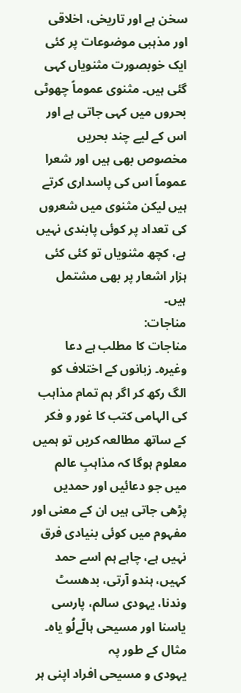سخن ہے اور تاریخی، اخلاقی اور مذہبی موضوعات پر کئی ایک خوبصورت مثنویاں کہی گئی ہیں۔ مثنوی عموماً چھوٹی بحروں میں کہی جاتی ہے اور اس کے لیے چند بحریں مخصوص بھی ہیں اور شعرا عموماً اس کی پاسداری کرتے ہیں لیکن مثنوی میں شعروں کی تعداد پر کوئی پابندی نہیں ہے، کچھ مثنویاں تو کئی کئی ہزار اشعار پر بھی مشتمل ہیں۔
مناجات:
مناجات کا مطلب ہے دعا وغیرہ۔ زبانوں کے اختلاف کو الگ رکھ کر اگر ہم تمام مذاہب کی الہامی کتب کا غور و فکر کے ساتھ مطالعہ کریں تو ہمیں معلوم ہوگا کہ مذاہبِ عالم میں جو دعائیں اور حمدیں پڑھی جاتی ہیں ان کے معنی اور مفہوم میں کوئی بنیادی فرق نہیں ہے، چاہے ہم اسے حمد کہیں، ہندو آرتی، بدھسٹ وندنا، یہودی سالم، پارسی یاسنا اور مسیحی ہالّےلُو یاہ۔
مثال کے طور پہ
یہودی و مسیحی افراد اپنی ہر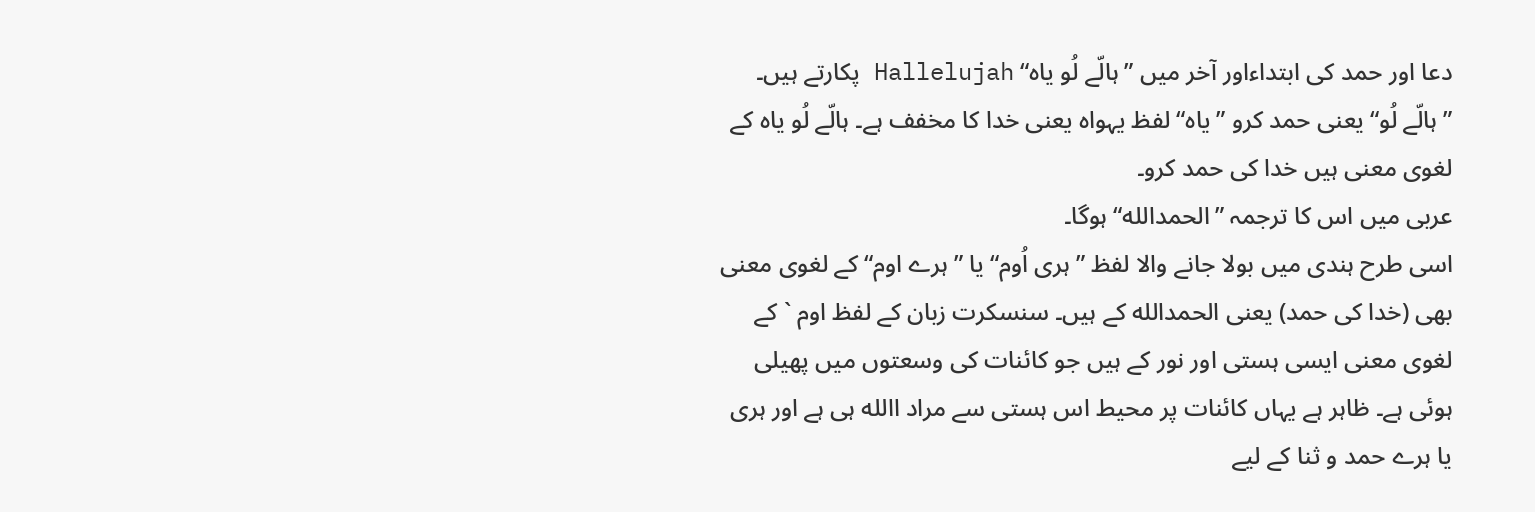دعا اور حمد کی ابتداءاور آخر میں ”ہالّے لُو یاہ“ Hallelujah پکارتے ہیں۔
”ہالّے لُو“ یعنی حمد کرو ”یاہ“ لفظ یہواہ یعنی خدا کا مخفف ہے۔ ہالّے لُو یاہ کے لغوی معنی ہیں خدا کی حمد کرو۔
عربی میں اس کا ترجمہ ”الحمدالله“ ہوگا۔
اسی طرح ہندی میں بولا جانے والا لفظ ”ہری اُوم“ یا ”ہرے اوم“ کے لغوی معنی بھی (خدا کی حمد) یعنی الحمدالله کے ہیں۔ سنسکرت زبان کے لفظ اوم ` کے لغوی معنی ایسی ہستی اور نور کے ہیں جو کائنات کی وسعتوں میں پھیلی ہوئی ہے۔ ظاہر ہے یہاں کائنات پر محیط اس ہستی سے مراد االله ہی ہے اور ہری یا ہرے حمد و ثنا کے لیے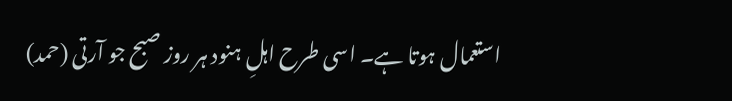استعمال ہوتا ہے۔ اسی طرح اہلِ ہنود ہر روز صبح جو آرتی (حمد)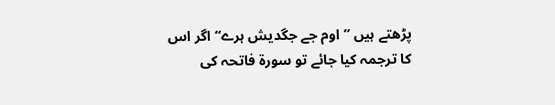پڑھتے ہیں ”اوم جے جگدیش ہرے“ اگر اس کا ترجمہ کیا جائے تو سورۃ فاتحہ کی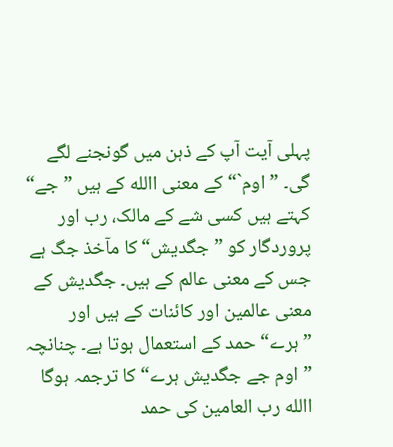پہلی آیت آپ کے ذہن میں گونجنے لگے گی۔ ”اوم`“ کے معنی االله کے ہیں ”جے“ کہتے ہیں کسی شے کے مالک، رب اور پروردگار کو ”جگدیش“ کا مآخذ جگ ہے جس کے معنی عالم کے ہیں۔ جگدیش کے معنی عالمین اور کائنات کے ہیں اور ”ہرے“ حمد کے استعمال ہوتا ہے۔ چنانچہ ”اوم جے جگدیش ہرے“ کا ترجمہ ہوگا االله رب العامین کی حمد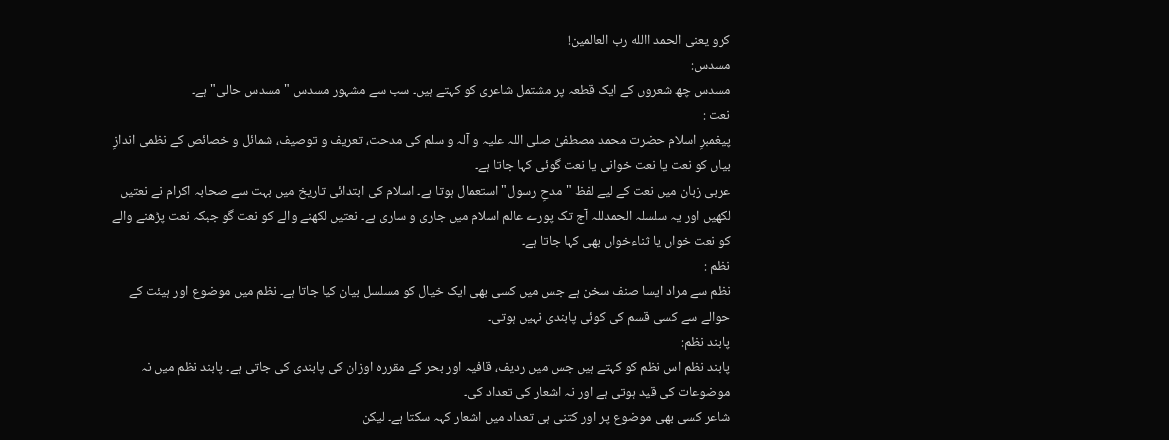کرو یعنی الحمد االله رب العالمین!
مسدس:
مسدس چھ شعروں کے ایک قطعہ پر مشتمل شاعری کو کہتے ہیں۔ سب سے مشہور مسدس "مسدس حالی" ہے۔
نعت :
پیغمبرِ اسلام حضرت محمد مصطفیٰ صلی اللہ علیہ و آلہ و سلم کی مدحت، تعریف و توصیف، شمائل و خصائص کے نظمی اندازِ بیاں کو نعت یا نعت خوانی یا نعت گوئی کہا جاتا ہے۔
عربی زبان میں نعت کے لیے لفظ "مدحِ رسول" استعمال ہوتا ہے۔ اسلام کی ابتدائی تاریخ میں بہت سے صحابہ اکرام نے نعتیں لکھیں اور یہ سلسلہ الحمدللہ آج تک پورے عالم اسلام میں جاری و ساری ہے۔ نعتیں لکھنے والے کو نعت گو جبکہ نعت پڑھنے والے کو نعت خواں یا ثناءخواں بھی کہا جاتا ہے۔
نظم :
نظم سے مراد ایسا صنف سخن ہے جس میں کسی بھی ایک خیال کو مسلسل بیان کیا جاتا ہے۔ نظم میں موضوع اور ہیئت کے حوالے سے کسی قسم کی کوئی پابندی نہیں ہوتی۔
پابند نظم:
پابند نظم اس نظم کو کہتے ہیں جس میں ردیف، قافیہ اور بحر کے مقررہ اوزان کی پابندی کی جاتی ہے۔ پابند نظم میں نہ موضوعات کی قید ہوتی ہے اور نہ اشعار کی تعداد کی۔
شاعر کسی بھی موضوع پر اور کتنی ہی تعداد میں اشعار کہہ سکتا ہے۔ لیکن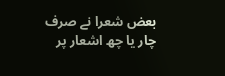بعض شعرا نے صرف چار یا چھ اشعار پر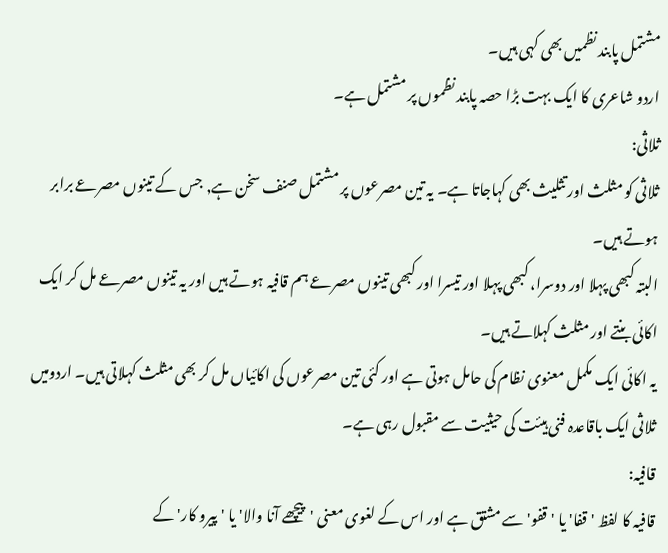مشتمل پابند نظمیں بھی کہی ہیں۔
اردو شاعری کا ایک بہت بڑا حصہ پابند نظموں پر مشتمل ہے۔
ثلاثی:
ثلاثی کو مثلث اور تثلیث بھی کہاجاتا ہے۔ یہ تین مصرعوں پر مشتمل صنف سخن ہے, جس کے تینوں مصرعے برابر ہوتے ہیں۔
البتہ کبھی پہلا اور دوسرا، کبھی پہلا اور تیسرا اور کبھی تینوں مصرعے ہم قافیہ ہوتے ہیں اور یہ تینوں مصرعے مل کر ایک اکائی بنتے اور مثلث کہلاتے ہیں۔
یہ اکائی ایک مکمل معنوی نظام کی حامل ہوتی ہے اور کئی تین مصرعوں کی اکائیاں مل کر بھی مثلث کہلاتی ہیں۔ اردومیں ثلاثی ایک باقاعدہ فنی ہیئت کی حیثیت سے مقبول رہی ہے۔
قافیہ:
قافیہ کا لفظ 'قفا' یا 'قفو' سے مشتق ہے اور اس کے لغوی معنی 'پیچھے آنا والا' یا 'پیرو کار' کے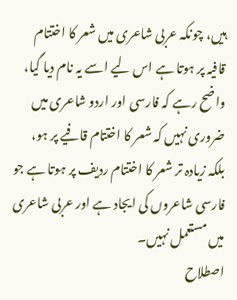ہیں، چونکہ عربی شاعری میں شعر کا اختتام قافیہ پر ہوتا ہے اس لیے اسے یہ نام دیا گیا، واضح رہے کہ فارسی اور اردو شاعری میں ضروری نہیں کہ شعر کا اختتام قافیے پر ہو، بلکہ زیادہ تر شعر کا اختتام ردیف پر ہوتا ہے جو فارسی شاعروں کی ایجاد ہے اور عربی شاعری میں مستعمل نہیں۔
اصطلاح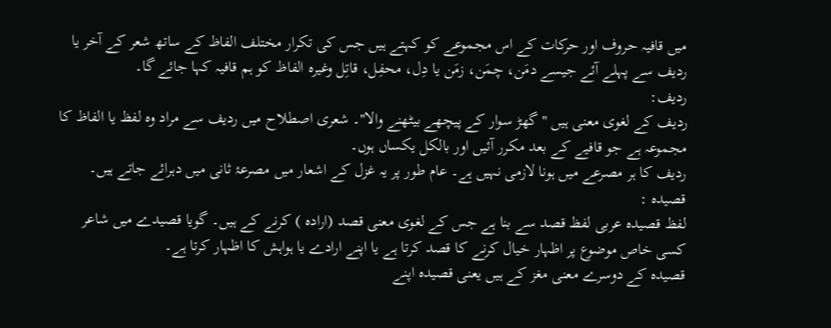میں قافیہ حروف اور حرکات کے اس مجموعے کو کہتے ہیں جس کی تکرار مختلف الفاظ کے ساتھ شعر کے آخر یا ردیف سے پہلے آئے جیسے دمَن، چمَن، زمَن یا دِل، محفِل، قاتِل وغیرہ الفاظ کو ہم قافیہ کہا جائے گا۔
ردیف:
ردیف کے لغوی معنی ہیں "گھڑ سوار کے پیچھے بیٹھنے والا"۔ شعری اصطلاح میں ردیف سے مراد وہ لفظ یا الفاظ کا مجموعہ ہے جو قافیے کے بعد مکرر آئیں اور بالکل یکساں ہوں۔
ردیف کا ہر مصرعے میں ہونا لازمی نہیں ہے۔ عام طور پر یہ غزل کے اشعار میں مصرعۂ ثانی میں دہرائے جاتے ہیں۔
قصیدہ :
لفظ قصیدہ عربی لفظ قصد سے بنا ہے جس کے لغوی معنی قصد (ارادہ ) کرنے کے ہیں۔ گویا قصیدے میں شاعر کسی خاص موضوع پر اظہار خیال کرنے کا قصد کرتا ہے یا اپنے ارادے یا ہواہش کا اظہار کرتا ہے۔
قصیدہ کے دوسرے معنی مغز کے ہیں یعنی قصیدہ اپنے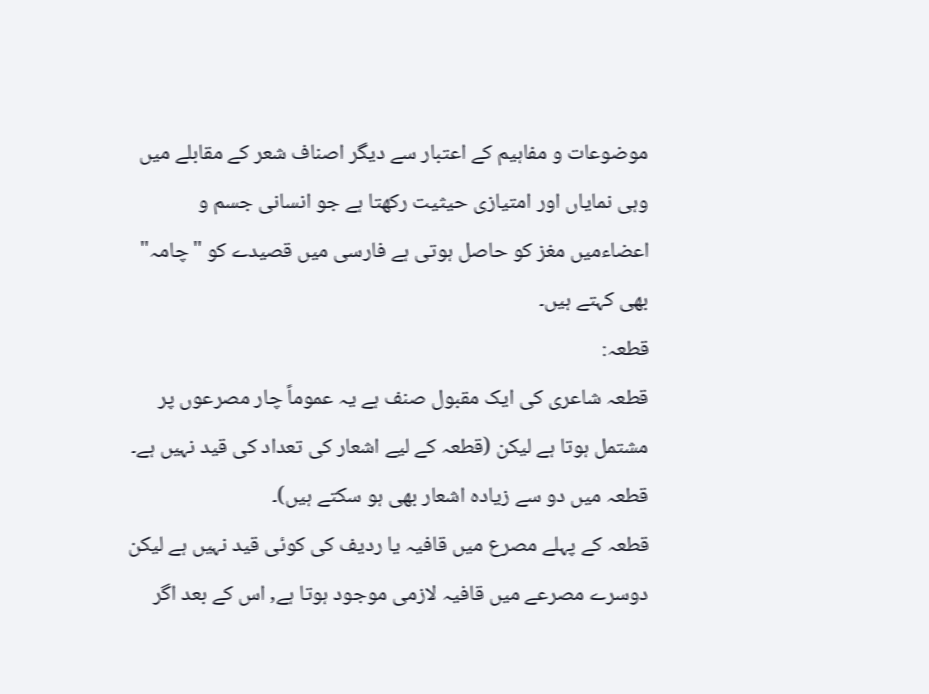موضوعات و مفاہیم کے اعتبار سے دیگر اصناف شعر کے مقابلے میں وہی نمایاں اور امتیازی حیثیت رکھتا ہے جو انسانی جسم و اعضاءمیں مغز کو حاصل ہوتی ہے فارسی میں قصیدے کو "چامہ" بھی کہتے ہیں۔
قطعہ:
قطعہ شاعری کی ایک مقبول صنف ہے یہ عموماً چار مصرعوں پر مشتمل ہوتا ہے لیکن (قطعہ کے لیے اشعار کی تعداد کی قید نہیں ہے۔ قطعہ میں دو سے زیادہ اشعار بھی ہو سکتے ہیں)۔
قطعہ کے پہلے مصرع میں قافیہ یا ردیف کی کوئی قید نہیں ہے لیکن دوسرے مصرعے میں قافیہ لازمی موجود ہوتا ہے, اس کے بعد اگر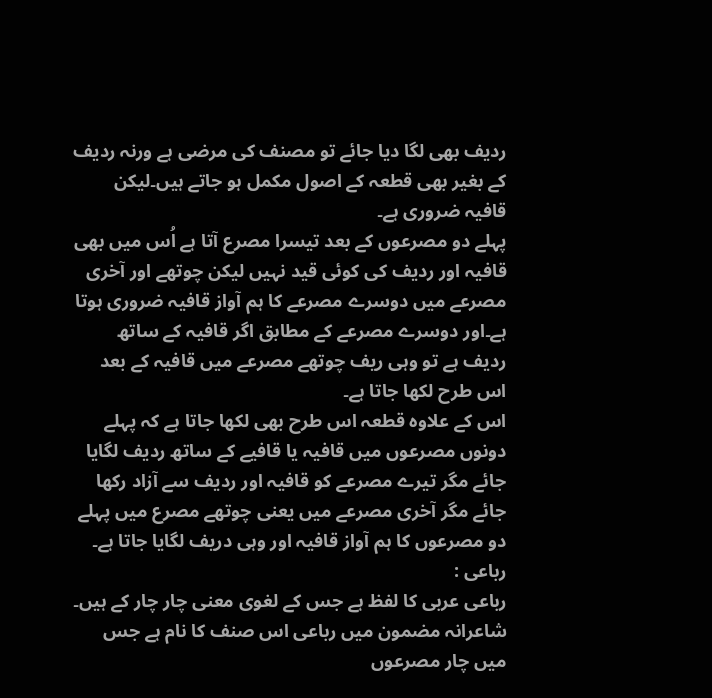ردیف بھی لگا دیا جائے تو مصنف کی مرضی ہے ورنہ ردیف کے بغیر بھی قطعہ کے اصول مکمل ہو جاتے ہیں۔لیکن قافیہ ضروری ہے۔
پہلے دو مصرعوں کے بعد تیسرا مصرع آتا ہے اُس میں بھی قافیہ اور ردیف کی کوئی قید نہیں لیکن چوتھے اور آخری مصرعے میں دوسرے مصرعے کا ہم آواز قافیہ ضروری ہوتا ہے۔اور دوسرے مصرعے کے مطابق اگر قافیہ کے ساتھ ردیف ہے تو وہی ریف چوتھے مصرعے میں قافیہ کے بعد اس طرح لکھا جاتا ہے۔
اس کے علاوہ قطعہ اس طرح بھی لکھا جاتا ہے کہ پہلے دونوں مصرعوں میں قافیہ یا قافیے کے ساتھ ردیف لگایا جائے مگر تیرے مصرعے کو قافیہ اور ردیف سے آزاد رکھا جائے مگر آخری مصرعے میں یعنی چوتھے مصرع میں پہلے دو مصرعوں کا ہم آواز قافیہ اور وہی دریف لگایا جاتا ہے۔
رباعی :
رباعی عربی کا لفظ ہے جس کے لغوی معنی چار چار کے ہیں۔ شاعرانہ مضمون میں رباعی اس صنف کا نام ہے جس میں چار مصرعوں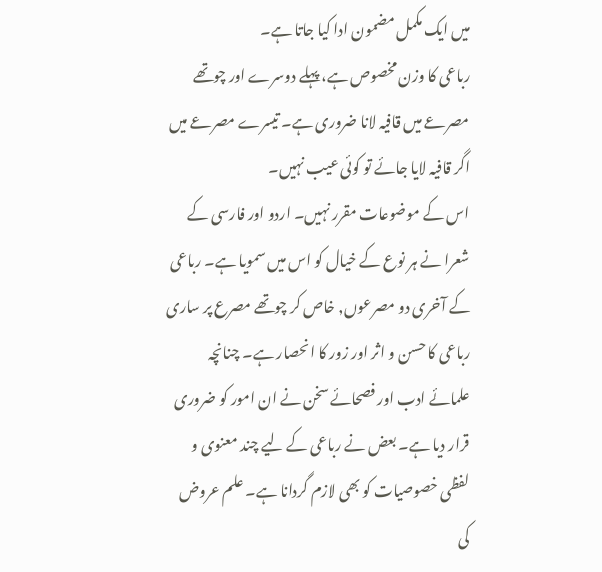میں ایک مکمل مضمون ادا کیا جاتا ہے۔
رباعی کا وزن مخصوص ہے، پہلے دوسرے اور چوتھے مصرعے میں قافیہ لانا ضروری ہے۔ تیسرے مصرعے میں اگر قافیہ لایا جائے تو کوئی عیب نہیں۔
اس کے موضوعات مقرر نہیں۔ اردو اور فارسی کے شعرا نے ہر نوع کے خیال کو اس میں سمویا ہے۔ رباعی کے آخری دو مصرعوں, خاص کر چوتھے مصرع پر ساری رباعی کا حسن و اثر اور زور کا انحصار ہے۔ چنانچہ علمائے ادب اور فصحائے سخن نے ان امور کو ضروری قرار دیا ہے۔ بعض نے رباعی کے لیے چند معنوی و لفظی خصوصیات کو بھی لازم گردانا ہے۔ علم عروض کی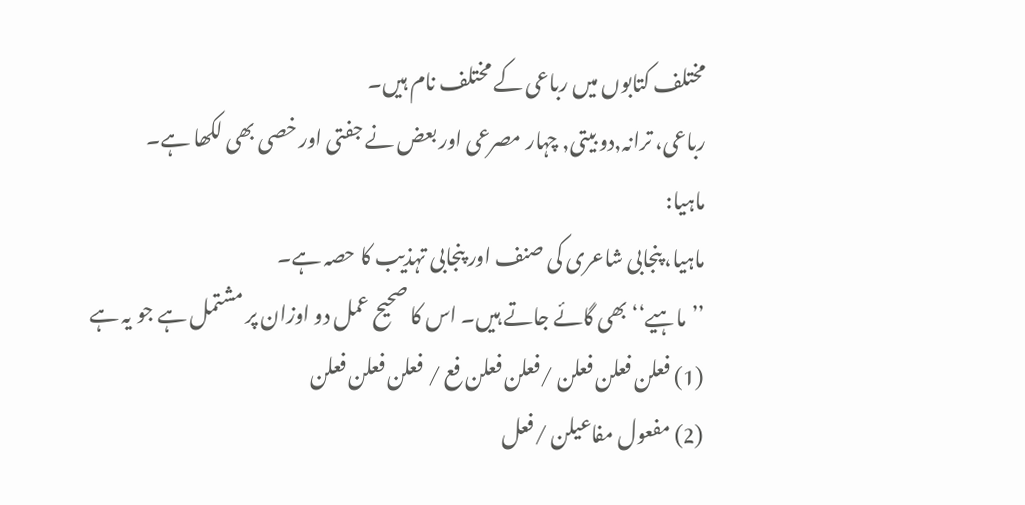مختلف کتابوں میں رباعی کے مختلف نام ہیں۔
رباعی، ترانہ,دو بیتی, چہار مصرعی اور بعض نے جفتی اور خصی بھی لکھا ہے۔
ماہیا:
ماہیا، پنجابی شاعری کی صنف اور پنجابی تہذیب کا حصہ ہے۔
’’ماہیے‘‘ بھی گائے جاتے ہیں۔ اس کا صحیح عمل دو اوزان پر مشتمل ہے جو یہ ہے
(1) فعلن فعلن فعلن /فعلن فعلن فع / فعلن فعلن فعلن
(2) مفعول مفاعیلن /فعل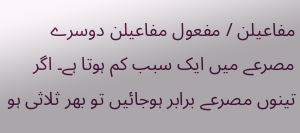مفاعیلن / مفعول مفاعیلن دوسرے مصرعے میں ایک سبب کم ہوتا ہے۔ اگر تینوں مصرعے برابر ہوجائیں تو بھر ثلاثی ہو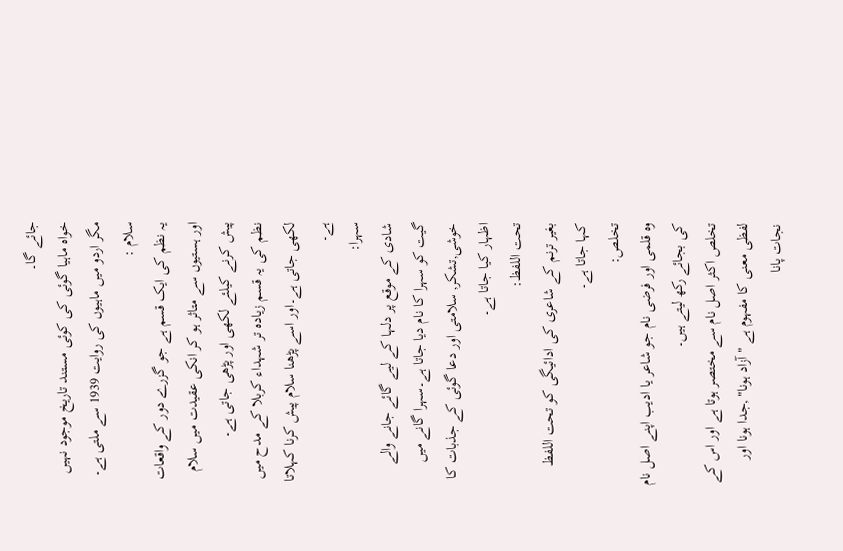جائے گا۔
خواہ ماہیا گوئی کی کوئی مستند تاریخ موجود نہیں مگر اردو میں ماہیوں کی روایت 1939 سے ملتی ہے۔
سلام :
یہ نظم کی ایک قسم ہے جو گزرے دور کے واقعات اور ہستیوں سے متاثر ہو کر انکی عقیدت میں سلام پیش کرنے کیلئے لکھی اور پڑھی جاتی ہے۔
نظم کی یہ قسم زیادہ تر شہداء کربلا کے مدح میں لکھی جاتی ہے۔اور اسے پڑھنا سلام پیش کرنا کہلاتا ہے۔
سہرا:
شادی کے موقع پر دلہا کے لیے گائے جانے والے گیت کو سہرا کا نام دیا جاتا ہے۔سہرا گانے میں خوشی,تشکر, سلامتی اور دعا گوئی کے جذبات کا اظہار کیا جاتا ہے۔
تحت اللفظ:
بغیر ترنم کے شاعری کی ادائیگی کو تحت اللفظ کہا جاتا ہے۔
تخلص:
وہ قلمی اور فرضی نام جو شاعر یا ادیب اپنے اصل نام کی بجائے رکھ لیتے ہیں۔
تخلص اکثر اصل نام سے مختصر ہوتا ہے اور اس کے لفظی معنی کا مفہوم ہے "آزاد ہونا" ,جدا ہونا اور نجات پانا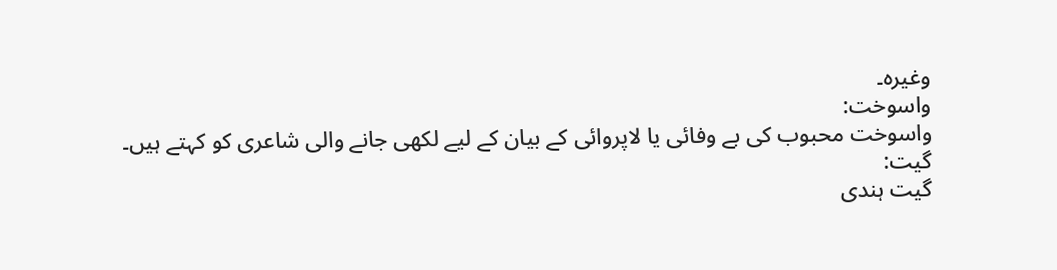وغیرہ۔
واسوخت:
واسوخت محبوب کی بے وفائی یا لاپروائی کے بیان کے لیے لکھی جانے والی شاعری کو کہتے ہیں۔
گیت:
گیت ہندی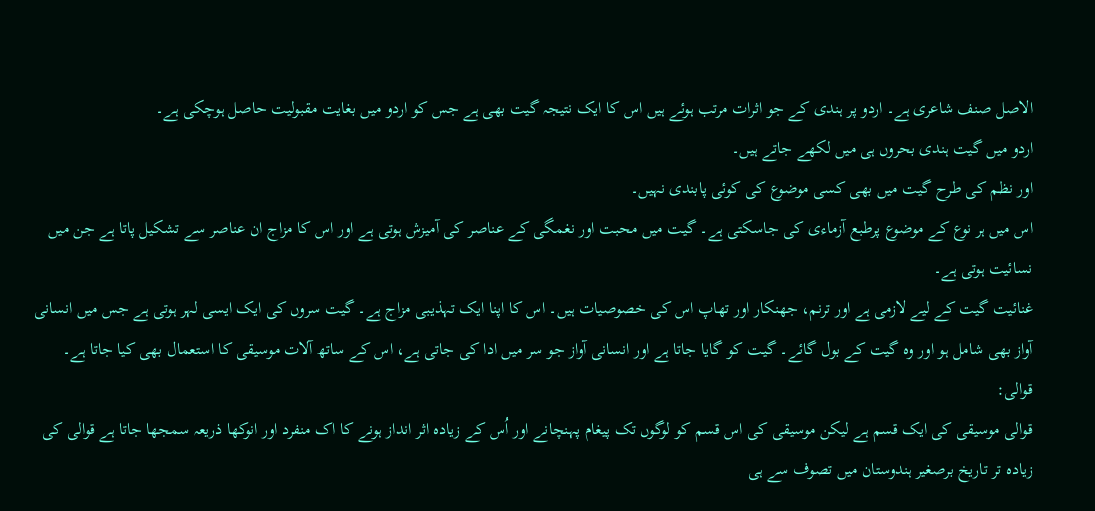الاصل صنف شاعری ہے۔ اردو پر ہندی کے جو اثرات مرتب ہوئے ہیں اس کا ایک نتیجہ گیت بھی ہے جس کو اردو میں بغایت مقبولیت حاصل ہوچکی ہے۔
اردو میں گیت ہندی بحروں ہی میں لکھے جاتے ہیں۔
اور نظم کی طرح گیت میں بھی کسی موضوع کی کوئی پابندی نہیں۔
اس میں ہر نوع کے موضوع پرطبع آزماءی کی جاسکتی ہے۔ گیت میں محبت اور نغمگی کے عناصر کی آمیزش ہوتی ہے اور اس کا مزاج ان عناصر سے تشکیل پاتا ہے جن میں نسائیت ہوتی ہے۔
غنائیت گیت کے لیے لازمی ہے اور ترنم، جھنکار اور تھاپ اس کی خصوصیات ہیں۔ اس کا اپنا ایک تہذیبی مزاج ہے۔ گیت سروں کی ایک ایسی لہر ہوتی ہے جس میں انسانی آواز بھی شامل ہو اور وہ گیت کے بول گائے۔ گیت کو گایا جاتا ہے اور انسانی آواز جو سر میں ادا کی جاتی ہے، اس کے ساتھ آلات موسیقی کا استعمال بھی کیا جاتا ہے۔
قوالی:
قوالی موسیقی کی ایک قسم ہے لیکن موسیقی کی اس قسم کو لوگوں تک پیغام پہنچانے اور اُس کے زیادہ اثر انداز ہونے کا اک منفرد اور انوکھا ذریعہ سمجھا جاتا ہے قوالی کی زیادہ تر تاریخ برصغیر ہندوستان میں تصوف سے ہی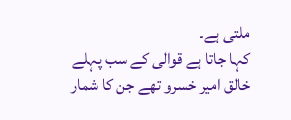ملتی ہے۔
کہا جاتا ہے قوالی کے سب پہلے خالق امیر خسرو تھے جن کا شمار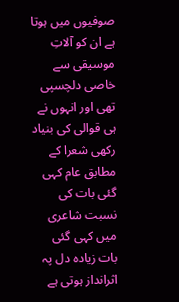صوفیوں میں ہوتا ہے ان کو آلاتِ موسیقی سے خاصی دلچسپی تھی اور انہوں نے ہی قوالی کی بنیاد رکھی شعرا کے مطابق عام کہی گئی بات کی نسبت شاعری میں کہی گئی بات زیادہ دل پہ اثرانداز ہوتی ہے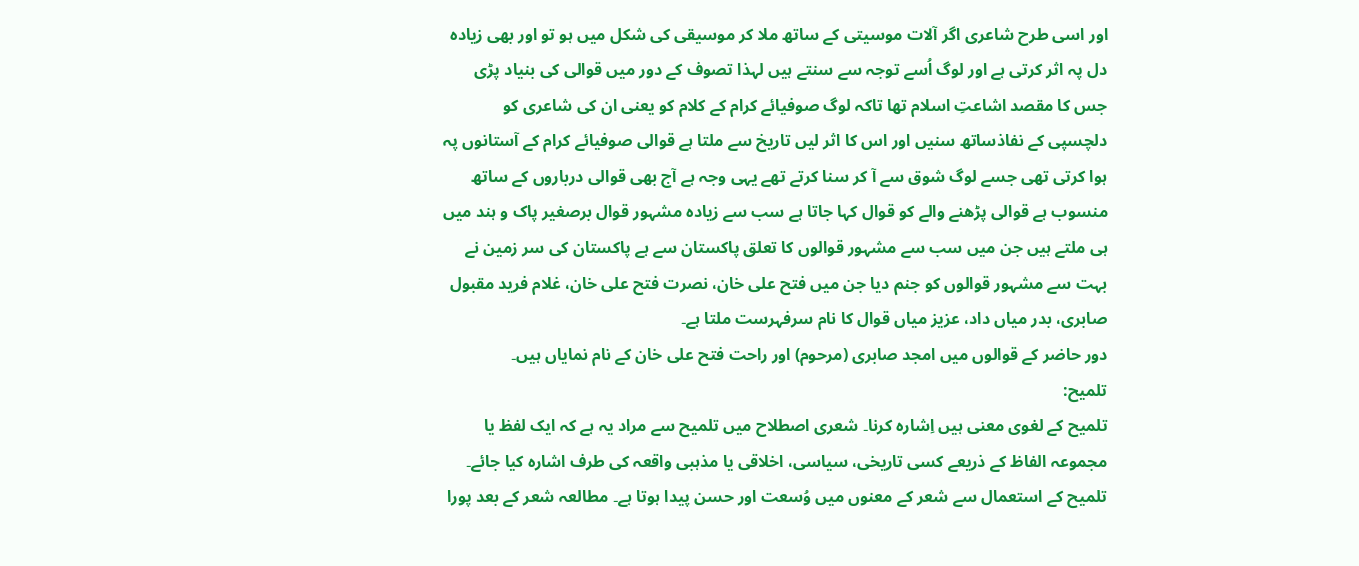اور اسی طرح شاعری اگر آلات موسیتی کے ساتھ ملا کر موسیقی کی شکل میں ہو تو اور بھی زیادہ دل پہ اثر کرتی ہے اور لوگ اُسے توجہ سے سنتے ہیں لہذا تصوف کے دور میں قوالی کی بنیاد پڑی جس کا مقصد اشاعتِ اسلام تھا تاکہ لوگ صوفیائے کرام کے کلام کو یعنی ان کی شاعری کو دلچسپی کے نفاذساتھ سنیں اور اس کا اثر لیں تاریخ سے ملتا ہے قوالی صوفیائے کرام کے آستانوں پہ ہوا کرتی تھی جسے لوگ شوق سے آ کر سنا کرتے تھے یہی وجہ ہے آج بھی قوالی درباروں کے ساتھ منسوب ہے قوالی پڑھنے والے کو قوال کہا جاتا ہے سب سے زیادہ مشہور قوال برصغیر پاک و ہند میں ہی ملتے ہیں جن میں سب سے مشہور قوالوں کا تعلق پاکستان سے ہے پاکستان کی سر زمین نے بہت سے مشہور قوالوں کو جنم دیا جن میں فتح علی خان، نصرت فتح علی خان، غلام فرید مقبول صابری، بدر میاں داد، عزیز میاں قوال کا نام سرفہرست ملتا ہے۔
دور حاضر کے قوالوں میں امجد صابری (مرحوم) اور راحت فتح علی خان کے نام نمایاں ہیں۔
تلمیح:
تلمیح کے لغوی معنی ہیں اِشارہ کرنا۔ شعری اصطلاح میں تلمیح سے مراد یہ ہے کہ ایک لفظ یا مجموعہ الفاظ کے ذریعے کسی تاریخی، سیاسی، اخلاقی یا مذہبی واقعہ کی طرف اشارہ کیا جائے۔
تلمیح کے استعمال سے شعر کے معنوں میں وُسعت اور حسن پیدا ہوتا ہے۔ مطالعہ شعر کے بعد پورا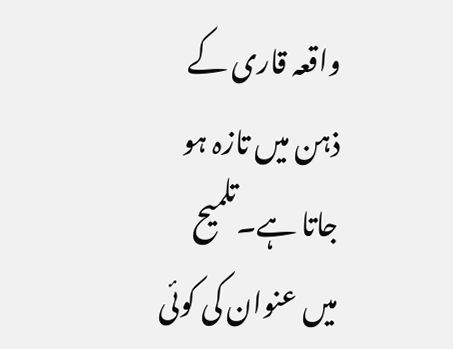واقعہ قاری کے ذہن میں تازہ ہو جاتا ہے۔تلمیح میں عنوان کی کوئی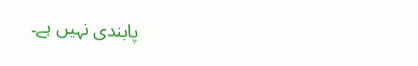پابندی نہیں ہے۔